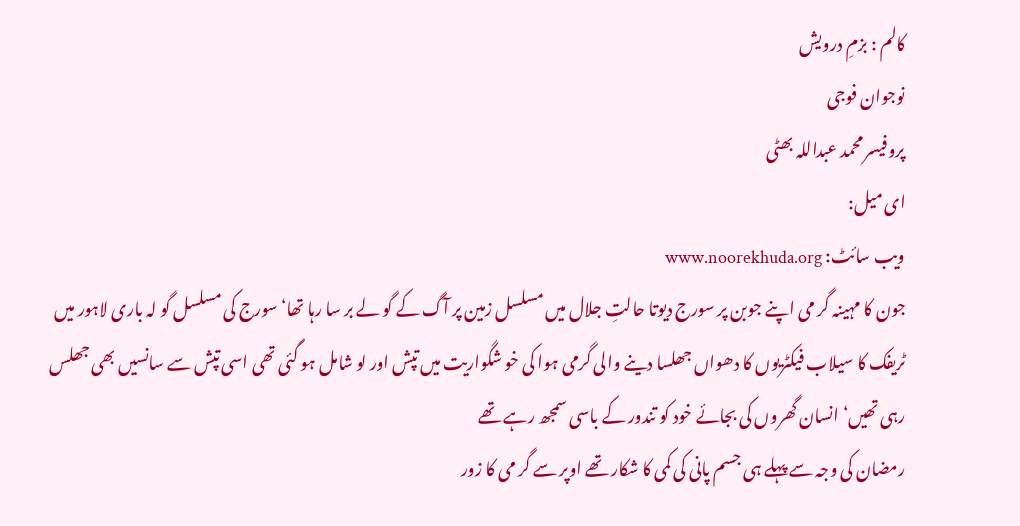کالم : بزمِ درویش
نوجوان فوجی
پروفیسر محمد عبداللہ بھٹی
ای میل:
ویب سائٹ: www.noorekhuda.org
جون کا مہینہ گر می اپنے جوبن پر سورج دیوتا حالتِ جلال میں مسلسل زمین پر آگ کے گو لے بر سا رہا تھا‘ سورج کی مسلسل گو لہ باری لاہور میں ٹریفک کا سیلاب فیکٹریوں کا دھواں جھلسا دینے والی گرمی ہوا کی خو شگواریت میں تپش اور لو شامل ہو گئی تھی اسی تپش سے سانسیں بھی جھلس رہی تھیں‘ انسان گھروں کی بجائے خود کو تندور کے باسی سمجھ رہے تھے
رمضان کی وجہ سے پہلے ہی جسم پانی کی کمی کا شکار تھے اوپر سے گر می کا زور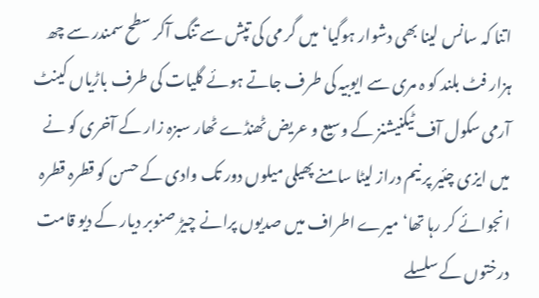اتنا کہ سانس لینا بھی دشوار ہوگیا‘ میں گر می کی تپش سے تنگ آکر سطح سمندر سے چھ ہزار فٹ بلند کو ہ مری سے ایوبیہ کی طرف جاتے ہوئے گلیات کی طرف باڑیاں کینٹ آرمی سکول آف ٹیکنیشنز کے وسیع و عریض ٹھنڈے ٹھار سبزہ زار کے آخری کو نے میں ایزی چئیر پر نیم دراز لیٹا سامنے پھیلی میلوں دور تک وادی کے حسن کو قطرہ قطرہ انجوائے کر رہا تھا‘ میرے اطراف میں صدیوں پرانے چیڑ صنوبر دیار کے دیو قامت درختوں کے سلسلے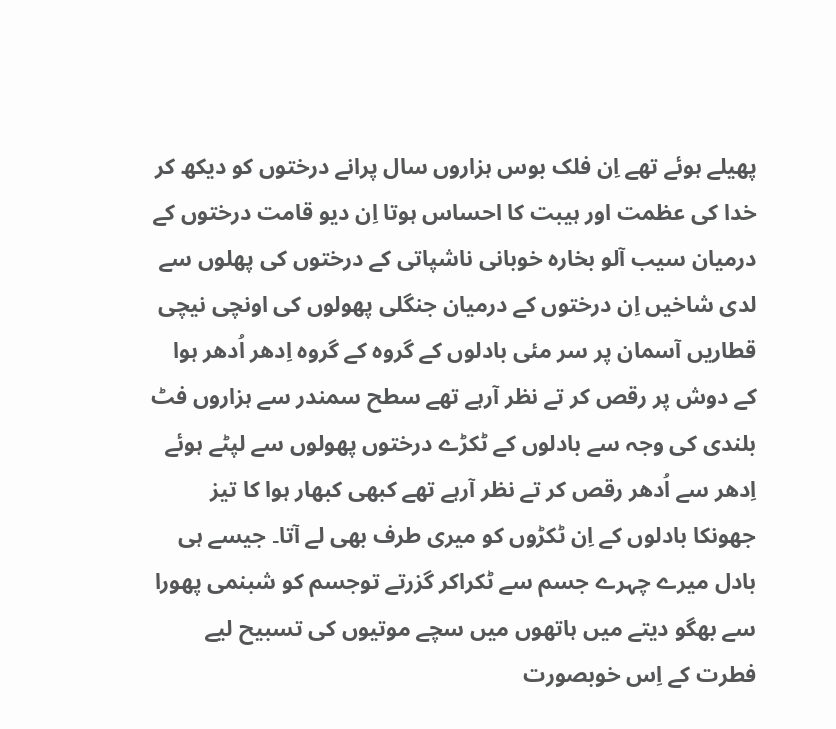پھیلے ہوئے تھے اِن فلک بوس ہزاروں سال پرانے درختوں کو دیکھ کر خدا کی عظمت اور ہیبت کا احساس ہوتا اِن دیو قامت درختوں کے درمیان سیب آلو بخارہ خوبانی ناشپاتی کے درختوں کی پھلوں سے لدی شاخیں اِن درختوں کے درمیان جنگلی پھولوں کی اونچی نیچی قطاریں آسمان پر سر مئی بادلوں کے گروہ کے گروہ اِدھر اُدھر ہوا کے دوش پر رقص کر تے نظر آرہے تھے سطح سمندر سے ہزاروں فٹ بلندی کی وجہ سے بادلوں کے ٹکڑے درختوں پھولوں سے لپٹے ہوئے اِدھر سے اُدھر رقص کر تے نظر آرہے تھے کبھی کبھار ہوا کا تیز جھونکا بادلوں کے اِن ٹکڑوں کو میری طرف بھی لے آتا۔ جیسے ہی بادل میرے چہرے جسم سے ٹکراکر گزرتے توجسم کو شبنمی پھورا سے بھگو دیتے میں ہاتھوں میں سچے موتیوں کی تسبیح لیے فطرت کے اِس خوبصورت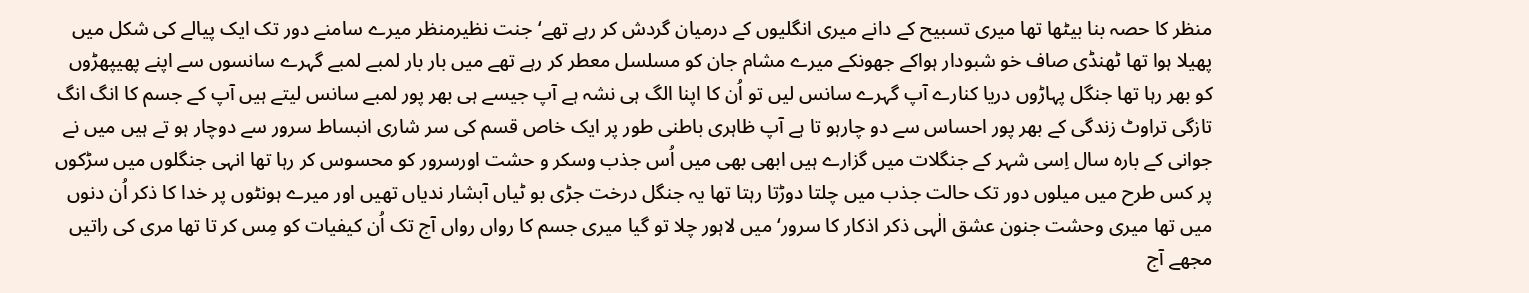منظر کا حصہ بنا بیٹھا تھا میری تسبیح کے دانے میری انگلیوں کے درمیان گردش کر رہے تھے‘ جنت نظیرمنظر میرے سامنے دور تک ایک پیالے کی شکل میں پھیلا ہوا تھا ٹھنڈی صاف خو شبودار ہواکے جھونکے میرے مشام جان کو مسلسل معطر کر رہے تھے میں بار بار لمبے لمبے گہرے سانسوں سے اپنے پھیپھڑوں کو بھر رہا تھا جنگل پہاڑوں دریا کنارے آپ گہرے سانس لیں تو اُن کا اپنا الگ ہی نشہ ہے آپ جیسے ہی بھر پور لمبے سانس لیتے ہیں آپ کے جسم کا انگ انگ تازگی تراوٹ زندگی کے بھر پور احساس سے دو چارہو تا ہے آپ ظاہری باطنی طور پر ایک خاص قسم کی سر شاری انبساط سرور سے دوچار ہو تے ہیں میں نے جوانی کے بارہ سال اِسی شہر کے جنگلات میں گزارے ہیں ابھی بھی میں اُس جذب وسکر و حشت اورسرور کو محسوس کر رہا تھا انہی جنگلوں میں سڑکوں پر کس طرح میں میلوں دور تک حالت جذب میں چلتا دوڑتا رہتا تھا یہ جنگل درخت جڑی بو ٹیاں آبشار ندیاں تھیں اور میرے ہونٹوں پر خدا کا ذکر اُن دنوں میں تھا میری وحشت جنون عشق الٰہی ذکر اذکار کا سرور‘ میں لاہور چلا تو گیا میری جسم کا رواں رواں آج تک اُن کیفیات کو مِس کر تا تھا مری کی راتیں مجھے آج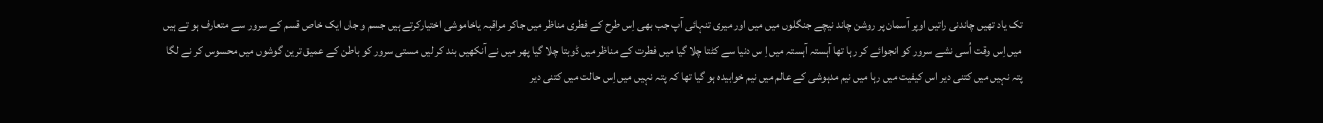تک یاد تھیں چاندنی راتیں اوپر آسمان پر روشن چاند نیچے جنگلوں میں میں اور میری تنہائی آپ جب بھی اِس طرح کے فطری مناظر میں جاکر مراقبہ یاخاموشی اختیارکرتے ہیں جسم و جاں ایک خاص قسم کے سرور سے متعارف ہو تے ہیں میں اِس وقت اُسی نشے سرور کو انجوائے کر رہا تھا آہستہ آہستہ میں اِ س دنیا سے کٹتا چلا گیا میں فطرت کے مناظر میں ڈوبتا چلا گیا پھر میں نے آنکھیں بند کر لیں مستی سرور کو باطن کے عمیق ترین گوشوں میں محسوس کر نے لگا پتہ نہیں میں کتنی دیر اس کیفیت میں رہا میں نیم مدہوشی کے عالم میں نیم خوابیدہ ہو گیا تھا کہ پتہ نہیں میں اِس حالت میں کتنی دیر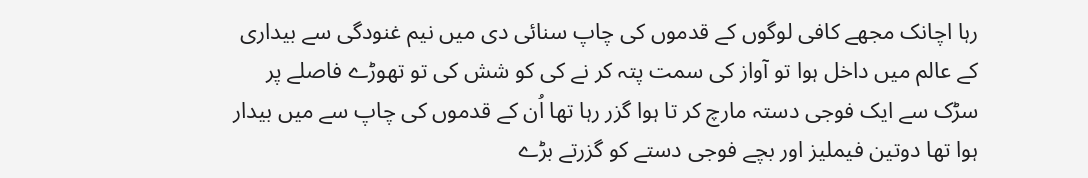رہا اچانک مجھے کافی لوگوں کے قدموں کی چاپ سنائی دی میں نیم غنودگی سے بیداری کے عالم میں داخل ہوا تو آواز کی سمت پتہ کر نے کی کو شش کی تو تھوڑے فاصلے پر سڑک سے ایک فوجی دستہ مارچ کر تا ہوا گزر رہا تھا اُن کے قدموں کی چاپ سے میں بیدار ہوا تھا دوتین فیملیز اور بچے فوجی دستے کو گزرتے بڑے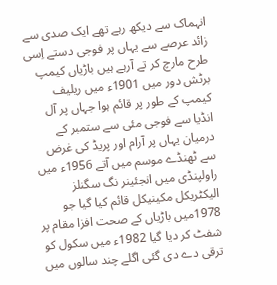انہماک سے دیکھ رہے تھے ایک صدی سے زائد عرصے سے یہاں پر فوجی دستے اِسی طرح مارچ کر تے آرہے ہیں باڑیاں کیمپ برٹش دور میں 1901ء میں ریلیف کیمپ کے طور پر قائم ہوا جہاں پر آل انڈیا سے فوجی مئی سے ستمبر کے درمیان یہاں پر آرام اور پریڈ کی غرض سے ٹھنڈے موسم میں آتے 1956ء میں راولپنڈی میں انجئینر نگ سگنلز الیکٹریکل مکینیکل قائم کیا گیا جو 1978میں باڑیاں کے صحت افزا مقام پر شفٹ کر دیا گیا 1982ء میں سکول کو ترقی دے دی گئی اگلے چند سالوں میں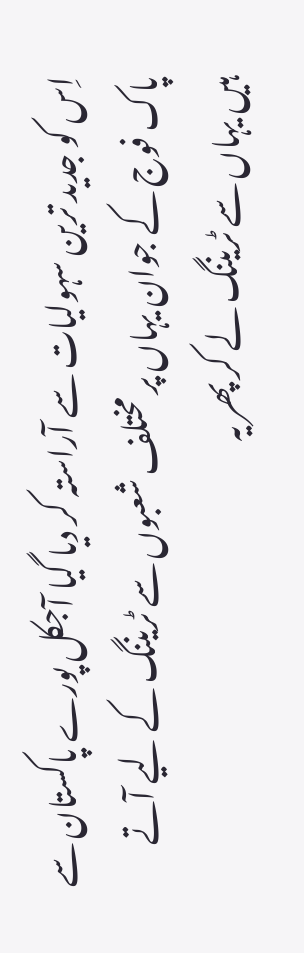اِس کو جدید ترین سہولیات سے آراستہ کر دیا گیا آجکل پورے پاکستان سے پاک فوج کے جوان یہاں پر مختلف شعبوں سے ٹریننگ کے لیے آتے ہیں یہاں سے ٹریننگ لے کر پھر یہ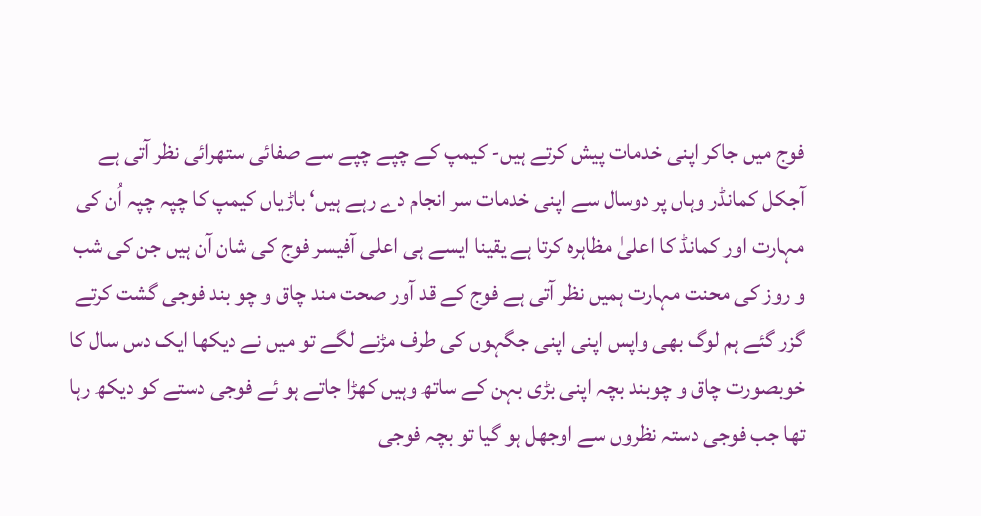فوج میں جاکر اپنی خدمات پیش کرتے ہیں- کیمپ کے چپے چپے سے صفائی ستھرائی نظر آتی ہے آجکل کمانڈر وہاں پر دوسال سے اپنی خدمات سر انجام دے رہے ہیں‘ باڑیاں کیمپ کا چپہ چپہ اُن کی مہارت اور کمانڈ کا اعلیٰ مظاہرہ کرتا ہے یقینا ایسے ہی اعلی آفیسر فوج کی شان آن ہیں جن کی شب و روز کی محنت مہارت ہمیں نظر آتی ہے فوج کے قد آور صحت مند چاق و چو بند فوجی گشت کرتے گزر گئے ہم لوگ بھی واپس اپنی اپنی جگہوں کی طرف مڑنے لگے تو میں نے دیکھا ایک دس سال کا خوبصورت چاق و چوبند بچہ اپنی بڑی بہن کے ساتھ وہیں کھڑا جاتے ہو ئے فوجی دستے کو دیکھ رہا تھا جب فوجی دستہ نظروں سے اوجھل ہو گیا تو بچہ فوجی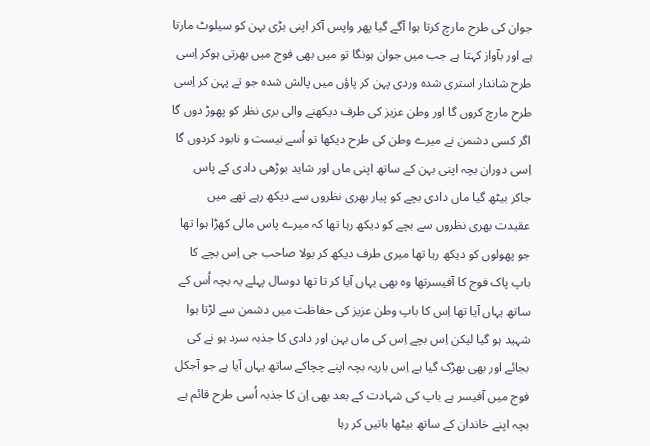جوان کی طرح مارچ کرتا ہوا آگے گیا پھر واپس آکر اپنی بڑی بہن کو سیلوٹ مارتا ہے اور بآواز کہتا ہے جب میں جوان ہونگا تو میں بھی فوج میں بھرتی ہوکر اِسی طرح شاندار استری شدہ وردی پہن کر پاؤں میں پالش شدہ جو تے پہن کر اِسی طرح مارچ کروں گا اور وطن عزیز کی طرف دیکھنے والی بری نظر کو پھوڑ دوں گا اگر کسی دشمن نے میرے وطن کی طرح دیکھا تو اُسے نیست و نابود کردوں گا اِسی دوران بچہ اپنی بہن کے ساتھ اپنی ماں اور شاید بوڑھی دادی کے پاس جاکر بیٹھ گیا ماں دادی بچے کو پیار بھری نظروں سے دیکھ رہے تھے میں عقیدت بھری نظروں سے بچے کو دیکھ رہا تھا کہ میرے پاس مالی کھڑا ہوا تھا جو پھولوں کو دیکھ رہا تھا میری طرف دیکھ کر بولا صاحب جی اِس بچے کا باپ پاک فوج کا آفیسرتھا وہ بھی یہاں آیا کر تا تھا دوسال پہلے یہ بچہ اُس کے ساتھ یہاں آیا تھا اِس کا باپ وطن عزیز کی حفاظت میں دشمن سے لڑتا ہوا شہید ہو گیا لیکن اِس بچے اِس کی ماں بہن اور دادی کا جذبہ سرد ہو نے کی بجائے اور بھی بھڑک گیا ہے اِس باریہ بچہ اپنے چچاکے ساتھ یہاں آیا ہے جو آجکل فوج میں آفیسر ہے باپ کی شہادت کے بعد بھی اِن کا جذبہ اُسی طرح قائم ہے بچہ اپنے خاندان کے ساتھ بیٹھا باتیں کر رہا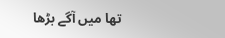تھا میں آگے بڑھا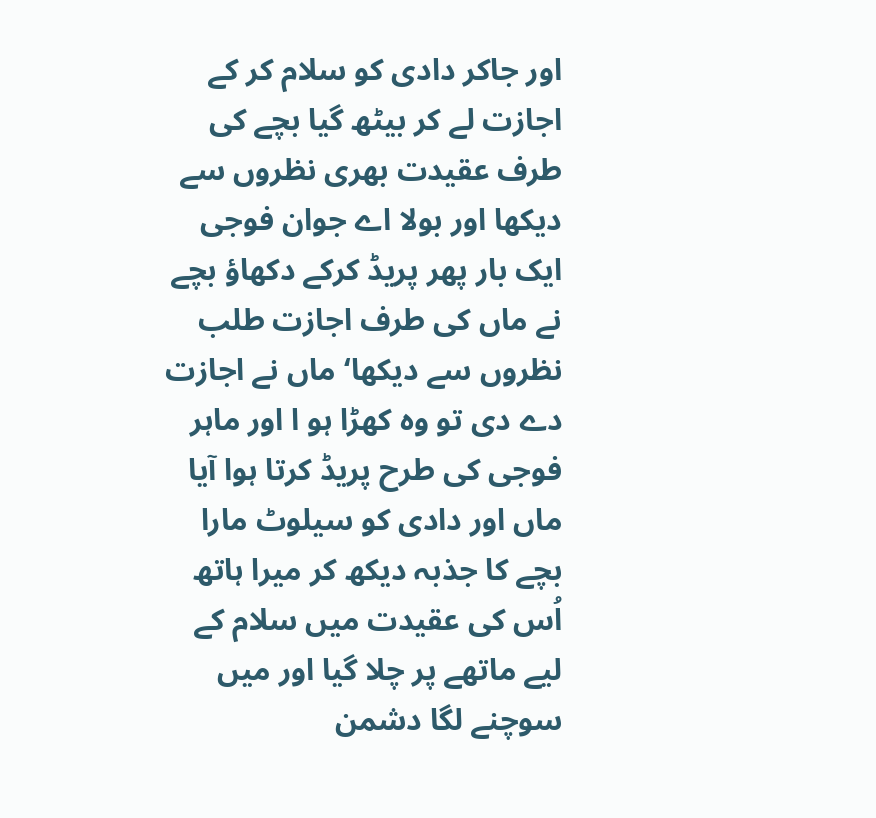اور جاکر دادی کو سلام کر کے اجازت لے کر بیٹھ گیا بچے کی طرف عقیدت بھری نظروں سے دیکھا اور بولا اے جوان فوجی ایک بار پھر پریڈ کرکے دکھاؤ بچے نے ماں کی طرف اجازت طلب نظروں سے دیکھا‘ ماں نے اجازت دے دی تو وہ کھڑا ہو ا اور ماہر فوجی کی طرح پریڈ کرتا ہوا آیا ماں اور دادی کو سیلوٹ مارا بچے کا جذبہ دیکھ کر میرا ہاتھ اُس کی عقیدت میں سلام کے لیے ماتھے پر چلا گیا اور میں سوچنے لگا دشمن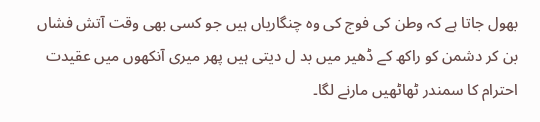بھول جاتا ہے کہ وطن کی فوج کی وہ چنگاریاں ہیں جو کسی بھی وقت آتش فشاں بن کر دشمن کو راکھ کے ڈھیر میں بد ل دیتی ہیں پھر میری آنکھوں میں عقیدت احترام کا سمندر ٹھاٹھیں مارنے لگا۔